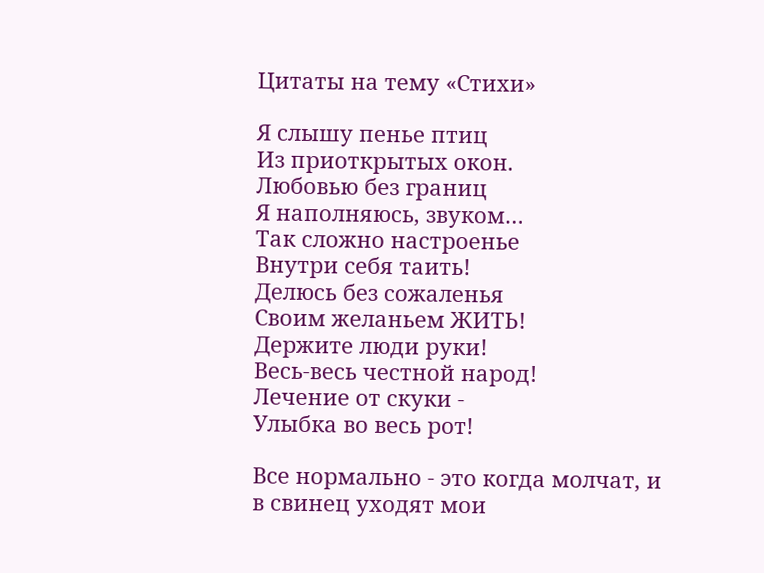Цитаты на тему «Стихи»

Я слышу пенье птиц
Из приоткрытых окон.
Любовью без границ
Я наполняюсь, звуком…
Так сложно настроенье
Внутри себя таить!
Делюсь без сожаленья
Своим желаньем ЖИТЬ!
Держите люди руки!
Весь-весь честной народ!
Лечение от скуки -
Улыбка во весь рот!

Все нормально - это когда молчат, и в свинец уходят мои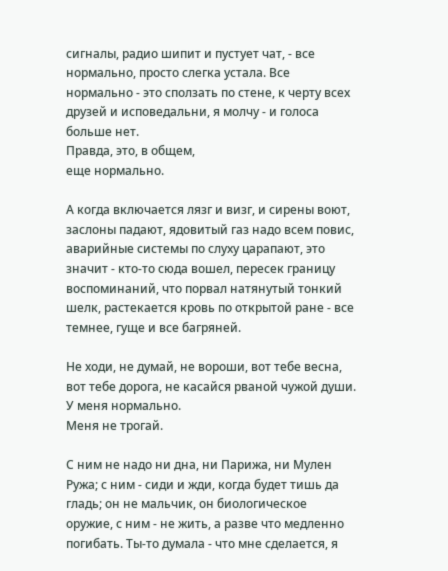сигналы, радио шипит и пустует чат, - все нормально, просто слегка устала. Все нормально - это сползать по стене, к черту всех друзей и исповедальни, я молчу - и голоса больше нет.
Правда, это, в общем,
еще нормально.

А когда включается лязг и визг, и сирены воют, заслоны падают, ядовитый газ надо всем повис, аварийные системы по слуху царапают, это значит - кто-то сюда вошел, пересек границу воспоминаний, что порвал натянутый тонкий шелк, растекается кровь по открытой ране - все темнее, гуще и все багряней.

Не ходи, не думай, не вороши, вот тебе весна, вот тебе дорога, не касайся рваной чужой души.
У меня нормально.
Меня не трогай.

С ним не надо ни дна, ни Парижа, ни Мулен Ружа; с ним - сиди и жди, когда будет тишь да гладь; он не мальчик, он биологическое оружие, с ним - не жить, а разве что медленно погибать. Ты-то думала - что мне сделается, я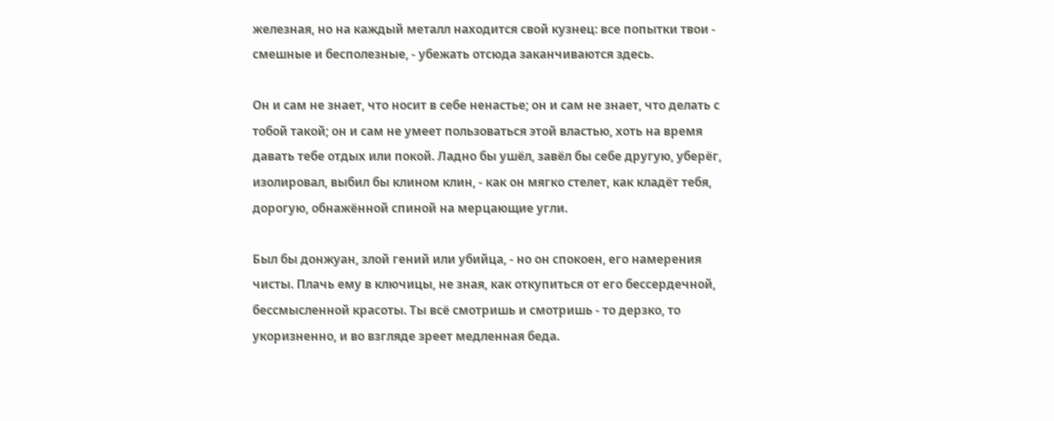железная, но на каждый металл находится свой кузнец: все попытки твои - смешные и бесполезные, - убежать отсюда заканчиваются здесь.

Он и сам не знает, что носит в себе ненастье; он и сам не знает, что делать с тобой такой; он и сам не умеет пользоваться этой властью, хоть на время давать тебе отдых или покой. Ладно бы ушёл, завёл бы себе другую, уберёг, изолировал, выбил бы клином клин, - как он мягко стелет, как кладёт тебя, дорогую, обнажённой спиной на мерцающие угли.

Был бы донжуан, злой гений или убийца, - но он спокоен, его намерения чисты. Плачь ему в ключицы, не зная, как откупиться от его бессердечной, бессмысленной красоты. Ты всё смотришь и смотришь - то дерзко, то укоризненно, и во взгляде зреет медленная беда.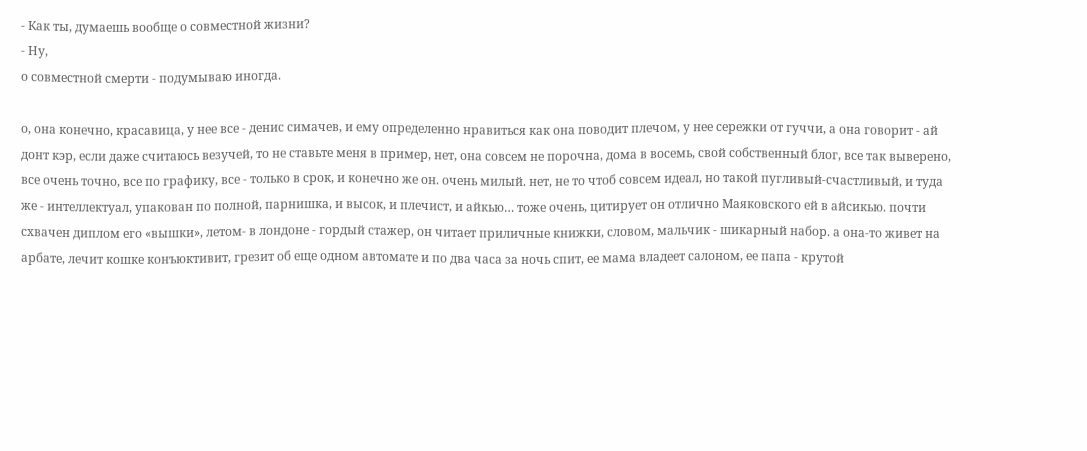- Как ты, думаешь вообще о совместной жизни?
- Ну,
о совместной смерти - подумываю иногда.

о, она конечно, красавица, у нее все - денис симачев, и ему определенно нравиться как она поводит плечом, у нее сережки от гуччи, а она говорит - ай донт кэр, если даже считаюсь везучей, то не ставьте меня в пример, нет, она совсем не порочна, дома в восемь, свой собственный блог, все так выверено, все очень точно, все по графику, все - только в срок, и конечно же он. очень милый. нет, не то чтоб совсем идеал, но такой пугливый-счастливый, и туда же - интеллектуал, упакован по полной, парнишка, и высок, и плечист, и айкью… тоже очень, цитирует он отлично Маяковского ей в айсикью. почти схвачен диплом его «вышки», летом- в лондоне - гордый стажер, он читает приличные книжки, словом, мальчик - шикарный набор. а она-то живет на арбате, лечит кошке конъюктивит, грезит об еще одном автомате и по два часа за ночь спит, ее мама владеет салоном, ее папа - крутой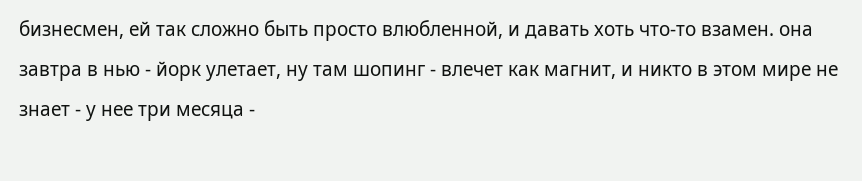бизнесмен, ей так сложно быть просто влюбленной, и давать хоть что-то взамен. она завтра в нью - йорк улетает, ну там шопинг - влечет как магнит, и никто в этом мире не знает - у нее три месяца -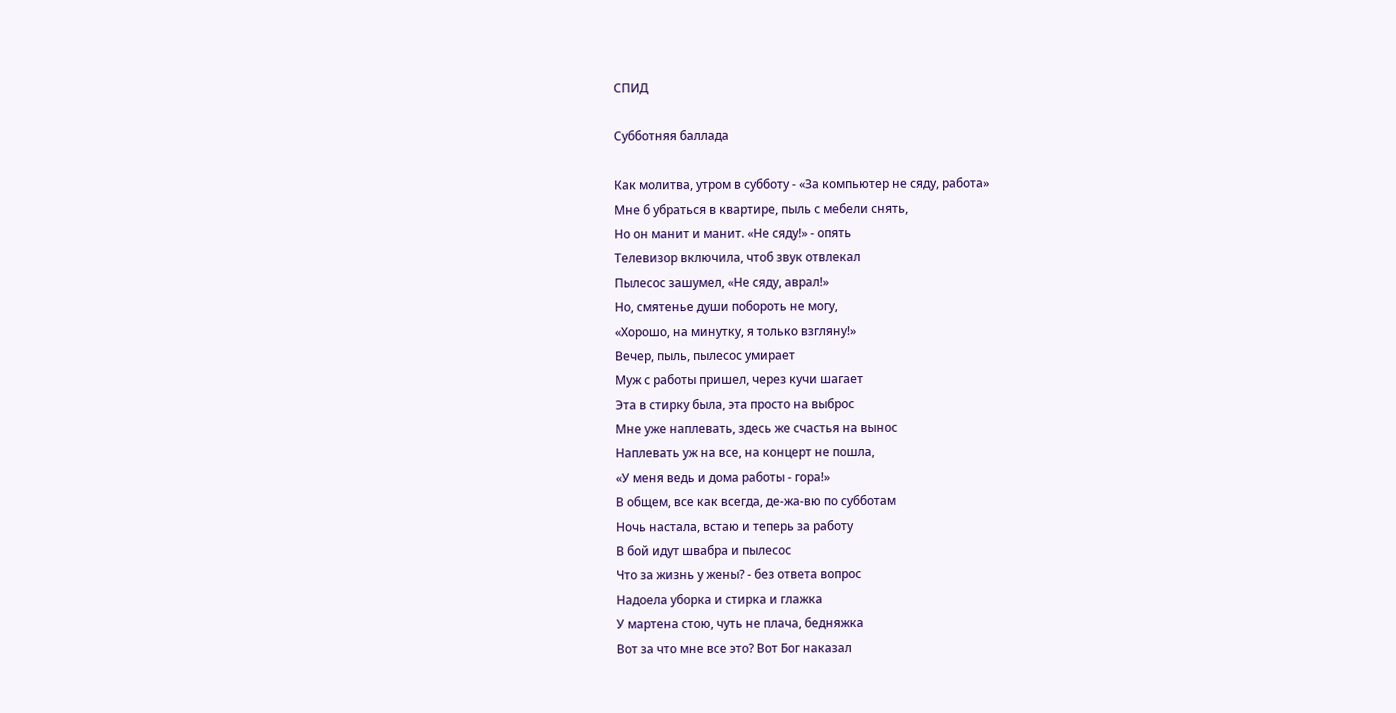СПИД

Субботняя баллада

Как молитва, утром в субботу - «За компьютер не сяду, работа»
Мне б убраться в квартире, пыль с мебели снять,
Но он манит и манит. «Не сяду!» - опять
Телевизор включила, чтоб звук отвлекал
Пылесос зашумел, «Не сяду, аврал!»
Но, смятенье души побороть не могу,
«Хорошо, на минутку, я только взгляну!»
Вечер, пыль, пылесос умирает
Муж с работы пришел, через кучи шагает
Эта в стирку была, эта просто на выброс
Мне уже наплевать, здесь же счастья на вынос
Наплевать уж на все, на концерт не пошла,
«У меня ведь и дома работы - гора!»
В общем, все как всегда, де-жа-вю по субботам
Ночь настала, встаю и теперь за работу
В бой идут швабра и пылесос
Что за жизнь у жены? - без ответа вопрос
Надоела уборка и стирка и глажка
У мартена стою, чуть не плача, бедняжка
Вот за что мне все это? Вот Бог наказал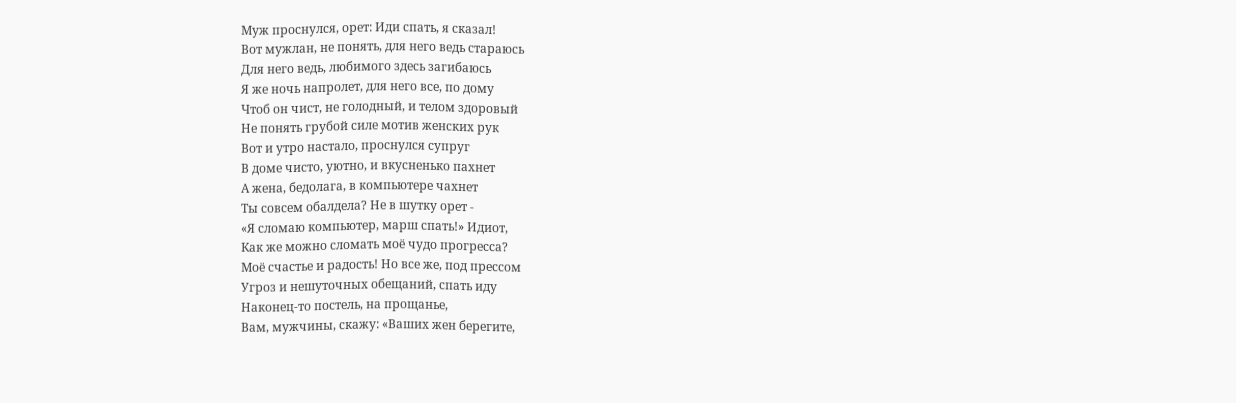Муж проснулся, орет: Иди спать, я сказал!
Вот мужлан, не понять, для него ведь стараюсь
Для него ведь, любимого здесь загибаюсь
Я же ночь напролет, для него все, по дому
Чтоб он чист, не голодный, и телом здоровый
Не понять грубой силе мотив женских рук
Вот и утро настало, проснулся супруг
В доме чисто, уютно, и вкусненько пахнет
А жена, бедолага, в компьютере чахнет
Ты совсем обалдела? Не в шутку орет -
«Я сломаю компьютер, марш спать!» Идиот,
Как же можно сломать моё чудо прогресса?
Моё счастье и радость! Но все же, под прессом
Угроз и нешуточных обещаний, спать иду
Наконец-то постель, на прощанье,
Вам, мужчины, скажу: «Ваших жен берегите,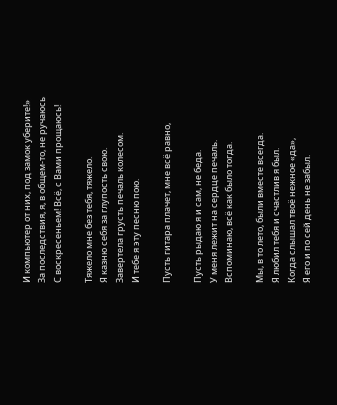И компьютер от них, под замок уберите!»
За последствия, я, в общем-то, не ручаюсь
С воскресеньем! Всё, с Вами прощаюсь!

Тяжело мне без тебя, тяжело.
Я казню себя за глупость свою.
Завертела грусть печаль колесом.
И тебе я эту песню пою.

Пусть гитара плачет, мне всё равно,

Пусть рыдаю я и сам, не беда.
У меня лежит на сердце печаль.
Вспоминаю, всё как было тогда.

Мы, в то лето, были вместе всегда.
Я любил тебя и счастлив я был.
Когда слышал твоё нежное «да»,
Я его и по сей день не забыл.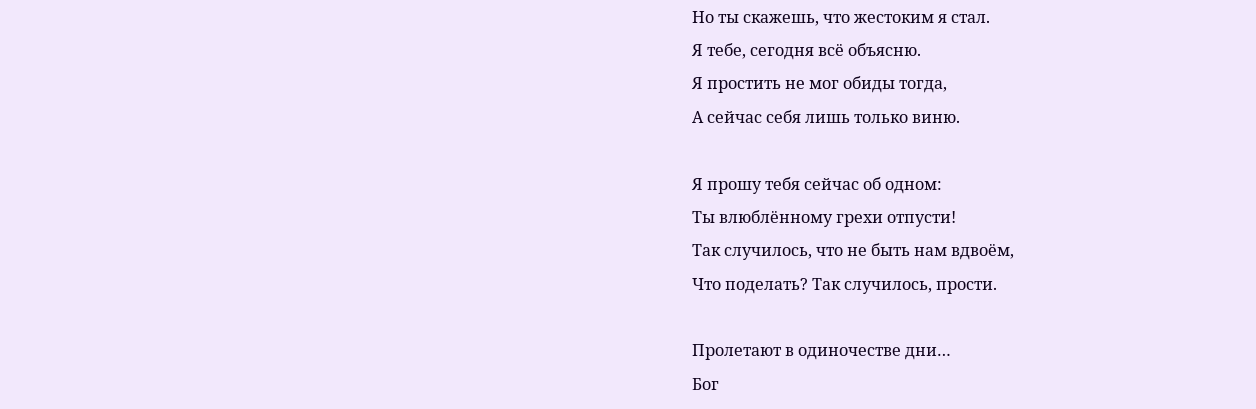Но ты скажешь, что жестоким я стал.
Я тебе, сегодня всё объясню.
Я простить не мог обиды тогда,
А сейчас себя лишь только виню.

Я прошу тебя сейчас об одном:
Ты влюблённому грехи отпусти!
Так случилось, что не быть нам вдвоём,
Что поделать? Так случилось, прости.

Пролетают в одиночестве дни…
Бог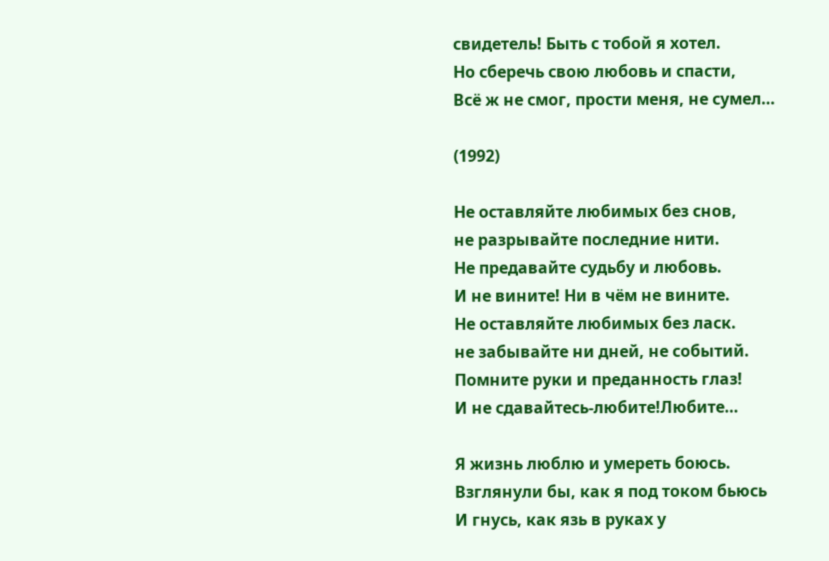свидетель! Быть с тобой я хотел.
Но сберечь свою любовь и спасти,
Всё ж не смог, прости меня, не сумел…

(1992)

Не оставляйте любимых без снов,
не разрывайте последние нити.
Не предавайте судьбу и любовь.
И не вините! Ни в чём не вините.
Не оставляйте любимых без ласк.
не забывайте ни дней, не событий.
Помните руки и преданность глаз!
И не сдавайтесь-любите!Любите…

Я жизнь люблю и умереть боюсь.
Взглянули бы, как я под током бьюсь
И гнусь, как язь в руках у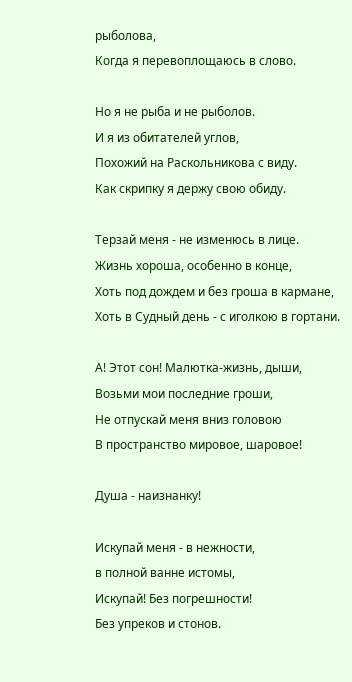рыболова,
Когда я перевоплощаюсь в слово.

Но я не рыба и не рыболов.
И я из обитателей углов,
Похожий на Раскольникова с виду.
Как скрипку я держу свою обиду.

Терзай меня - не изменюсь в лице.
Жизнь хороша, особенно в конце,
Хоть под дождем и без гроша в кармане,
Хоть в Судный день - с иголкою в гортани.

А! Этот сон! Малютка-жизнь, дыши,
Возьми мои последние гроши,
Не отпускай меня вниз головою
В пространство мировое, шаровое!

Душа - наизнанку!

Искупай меня - в нежности,
в полной ванне истомы,
Искупай! Без погрешности!
Без упреков и стонов.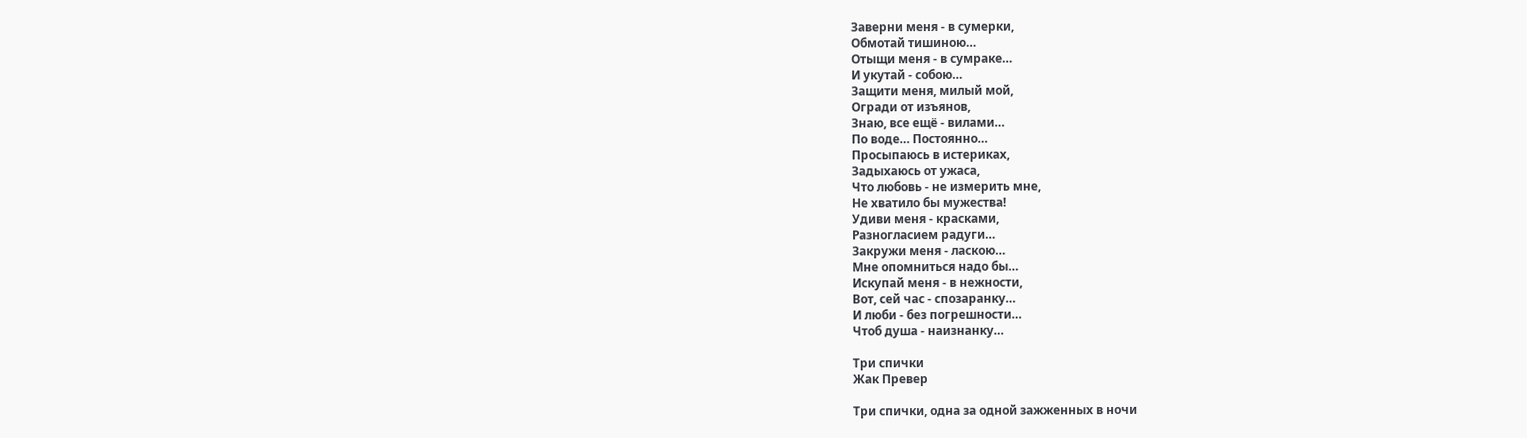Заверни меня - в сумерки,
Обмотай тишиною…
Отыщи меня - в сумраке…
И укутай - собою…
Защити меня, милый мой,
Огради от изъянов,
Знаю, все ещё - вилами…
По воде… Постоянно…
Просыпаюсь в истериках,
Задыхаюсь от ужаса,
Что любовь - не измерить мне,
Не хватило бы мужества!
Удиви меня - красками,
Разногласием радуги…
Закружи меня - ласкою…
Мне опомниться надо бы…
Искупай меня - в нежности,
Вот, сей час - спозаранку…
И люби - без погрешности…
Чтоб душа - наизнанку…

Три спички
Жак Превер

Три спички, одна за одной зажженных в ночи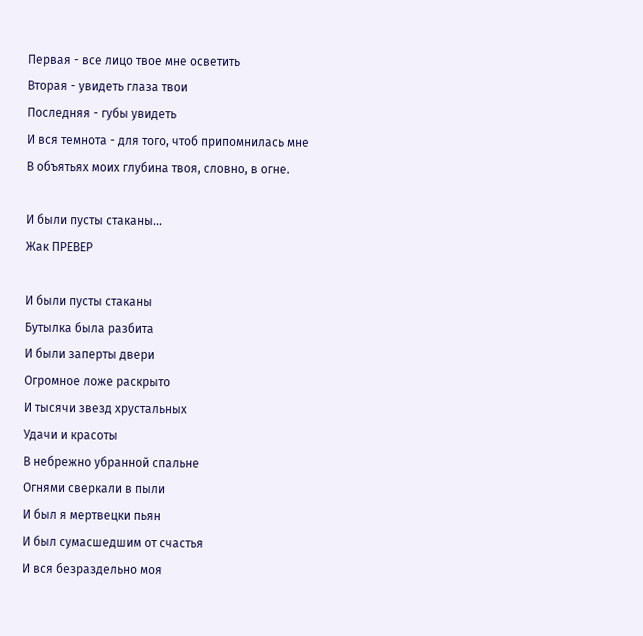Первая - все лицо твое мне осветить
Вторая - увидеть глаза твои
Последняя - губы увидеть
И вся темнота - для того, чтоб припомнилась мне
В объятьях моих глубина твоя, словно, в огне.

И были пусты стаканы…
Жак ПРЕВЕР

И были пусты стаканы
Бутылка была разбита
И были заперты двери
Огромное ложе раскрыто
И тысячи звезд хрустальных
Удачи и красоты
В небрежно убранной спальне
Огнями сверкали в пыли
И был я мертвецки пьян
И был сумасшедшим от счастья
И вся безраздельно моя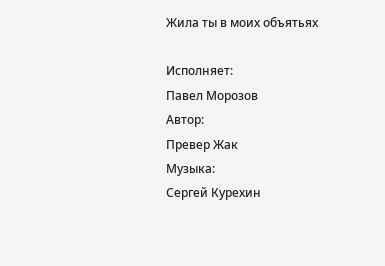Жила ты в моих объятьях

Исполняет:
Павел Морозов
Автор:
Превер Жак
Музыка:
Сергей Курехин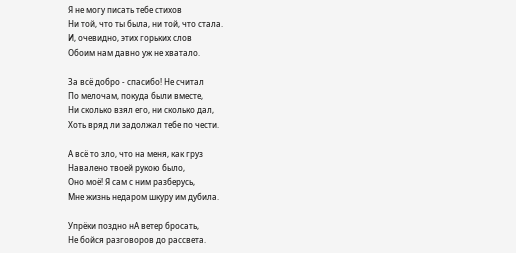Я не могу писать тебе стихов
Ни той, что ты была, ни той, что стала.
И, очевидно, этих горьких слов
Обоим нам давно уж не хватало.

За всё добро - спасибо! Не считал
По мелочам, покуда были вместе,
Ни сколько взял его, ни сколько дал,
Хоть вряд ли задолжал тебе по чести.

А всё то зло, что на меня, как груз
Навалено твоей рукою было,
Оно моё! Я сам с ним разберусь,
Мне жизнь недаром шкуру им дубила.

Упрёки поздно нА ветер бросать,
Не бойся разговоров до рассвета.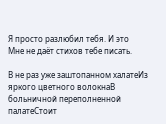Я просто разлюбил тебя. И это
Мне не даёт стихов тебе писать.

В не раз уже заштопанном халатеИз яркого цветного волокнаВ больничной переполненной палатеСтоит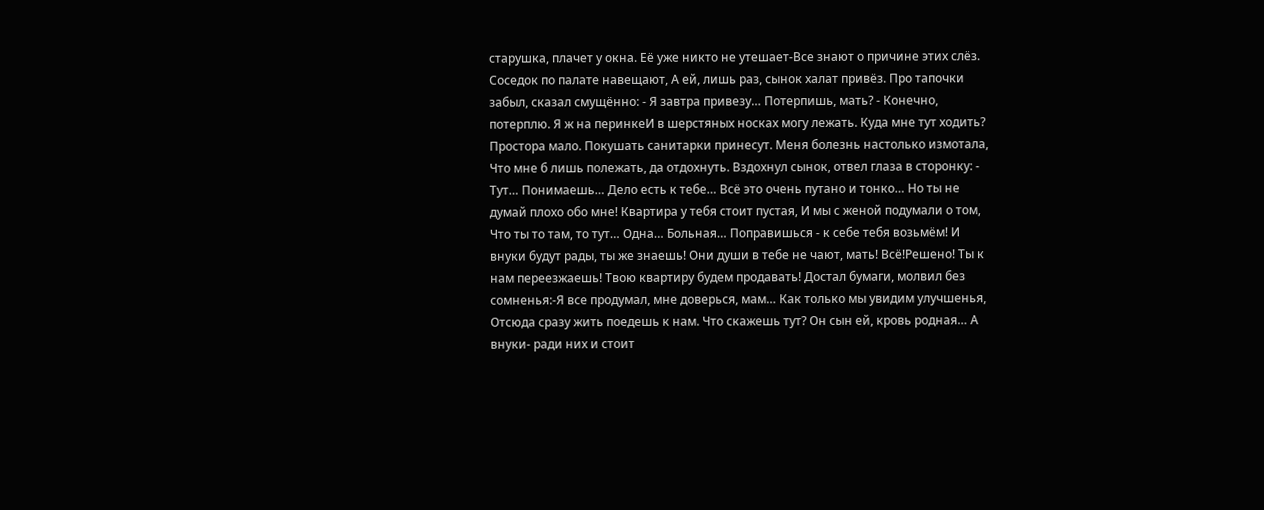старушка, плачет у окна. Её уже никто не утешает-Все знают о причине этих слёз. Соседок по палате навещают, А ей, лишь раз, сынок халат привёз. Про тапочки забыл, сказал смущённо: - Я завтра привезу… Потерпишь, мать? - Конечно, потерплю. Я ж на перинкеИ в шерстяных носках могу лежать. Куда мне тут ходить? Простора мало. Покушать санитарки принесут. Меня болезнь настолько измотала, Что мне б лишь полежать, да отдохнуть. Вздохнул сынок, отвел глаза в сторонку: - Тут… Понимаешь… Дело есть к тебе… Всё это очень путано и тонко… Но ты не думай плохо обо мне! Квартира у тебя стоит пустая, И мы с женой подумали о том, Что ты то там, то тут… Одна… Больная… Поправишься - к себе тебя возьмём! И внуки будут рады, ты же знаешь! Они души в тебе не чают, мать! Всё!Решено! Ты к нам переезжаешь! Твою квартиру будем продавать! Достал бумаги, молвил без сомненья:-Я все продумал, мне доверься, мам… Как только мы увидим улучшенья, Отсюда сразу жить поедешь к нам. Что скажешь тут? Он сын ей, кровь родная… А внуки- ради них и стоит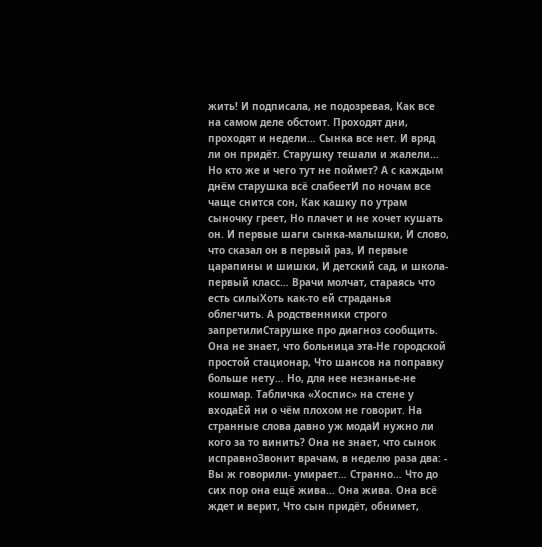жить! И подписала, не подозревая, Как все на самом деле обстоит. Проходят дни, проходят и недели… Сынка все нет. И вряд ли он придёт. Старушку тешали и жалели… Но кто же и чего тут не поймет? А с каждым днём старушка всё слабеетИ по ночам все чаще снится сон, Как кашку по утрам сыночку греет, Но плачет и не хочет кушать он. И первые шаги сынка-малышки, И слово, что сказал он в первый раз, И первые царапины и шишки, И детский сад, и школа- первый класс… Врачи молчат, стараясь что есть силыХоть как-то ей страданья облегчить. А родственники строго запретилиСтарушке про диагноз сообщить. Она не знает, что больница эта-Не городской простой стационар, Что шансов на поправку больше нету… Но, для нее незнанье-не кошмар. Табличка «Хоспис» на стене у входаЕй ни о чём плохом не говорит. На странные слова давно уж модаИ нужно ли кого за то винить? Она не знает, что сынок исправноЗвонит врачам, в неделю раза два: - Вы ж говорили- умирает… Странно… Что до сих пор она ещё жива… Она жива. Она всё ждет и верит, Что сын придёт, обнимет,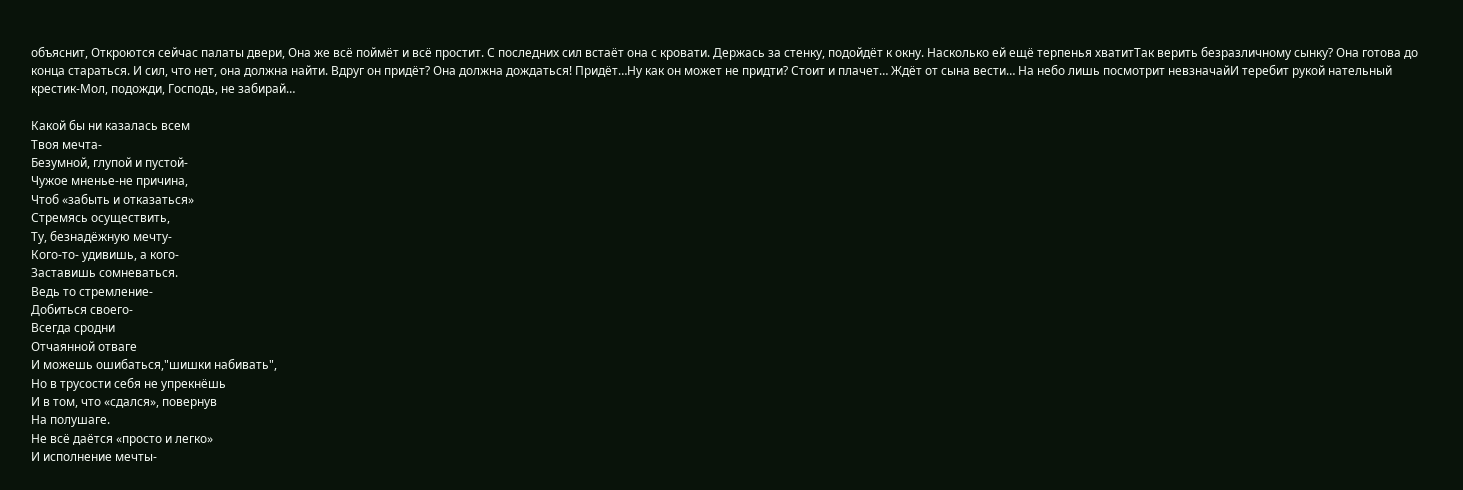объяснит, Откроются сейчас палаты двери, Она же всё поймёт и всё простит. С последних сил встаёт она с кровати. Держась за стенку, подойдёт к окну. Насколько ей ещё терпенья хватитТак верить безразличному сынку? Она готова до конца стараться. И сил, что нет, она должна найти. Вдруг он придёт? Она должна дождаться! Придёт…Ну как он может не придти? Стоит и плачет… Ждёт от сына вести… На небо лишь посмотрит невзначайИ теребит рукой нательный крестик-Мол, подожди, Господь, не забирай…

Какой бы ни казалась всем
Твоя мечта-
Безумной, глупой и пустой-
Чужое мненье-не причина,
Чтоб «забыть и отказаться»
Стремясь осуществить,
Ту, безнадёжную мечту-
Кого-то- удивишь, а кого-
Заставишь сомневаться.
Ведь то стремление-
Добиться своего-
Всегда сродни
Отчаянной отваге
И можешь ошибаться,"шишки набивать",
Но в трусости себя не упрекнёшь
И в том, что «сдался», повернув
На полушаге.
Не всё даётся «просто и легко»
И исполнение мечты-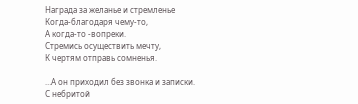Награда за желанье и стремленье
Когда-благодаря чему-то,
А когда-то -вопреки.
Стремись осуществить мечту,
К чертям отправь сомненья.

…А он приходил без звонка и записки.
С небритой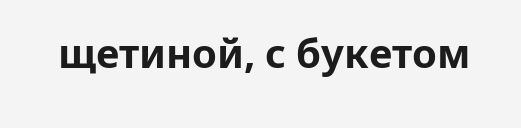щетиной, с букетом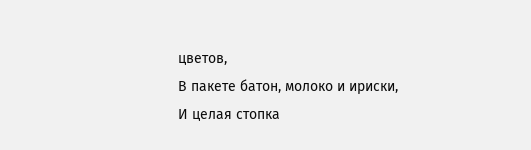цветов,
В пакете батон, молоко и ириски,
И целая стопка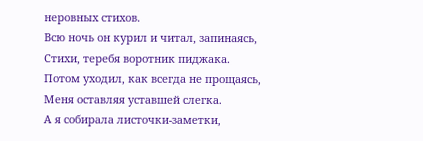неровных стихов.
Всю ночь он курил и читал, запинаясь,
Стихи, теребя воротник пиджака.
Потом уходил, как всегда не прощаясь,
Меня оставляя уставшей слегка.
А я собирала листочки-заметки,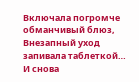Включала погромче обманчивый блюз,
Внезапный уход запивала таблеткой…
И снова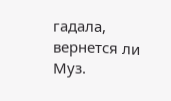гадала, вернется ли Муз.